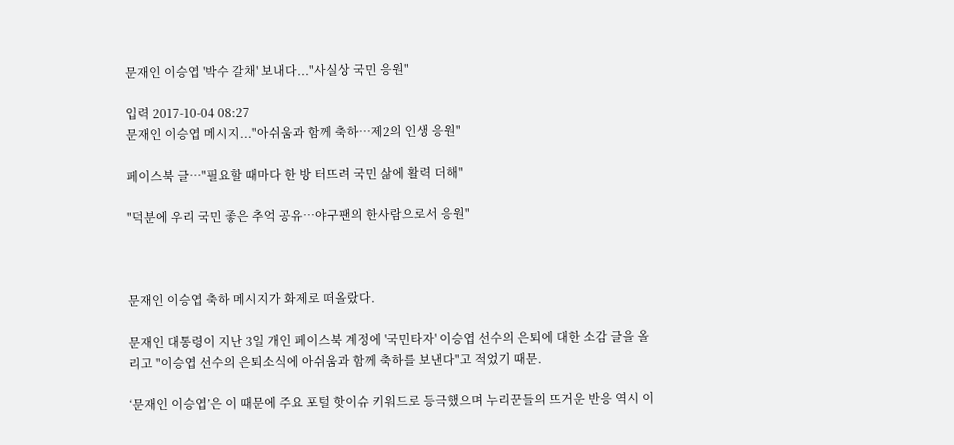문재인 이승엽 '박수 갈채' 보내다..."사실상 국민 응원"

입력 2017-10-04 08:27
문재인 이승엽 메시지..."아쉬움과 함께 축하…제2의 인생 응원"

페이스북 글…"필요할 때마다 한 방 터뜨려 국민 삶에 활력 더해"

"덕분에 우리 국민 좋은 추억 공유…야구팬의 한사람으로서 응원"



문재인 이승엽 축하 메시지가 화제로 떠올랐다.

문재인 대통령이 지난 3일 개인 페이스북 계정에 '국민타자' 이승엽 선수의 은퇴에 대한 소감 글을 올리고 "이승엽 선수의 은퇴소식에 아쉬움과 함께 축하를 보낸다"고 적었기 때문.

‘문재인 이승엽’은 이 때문에 주요 포털 핫이슈 키워드로 등극했으며 누리꾼들의 뜨거운 반응 역시 이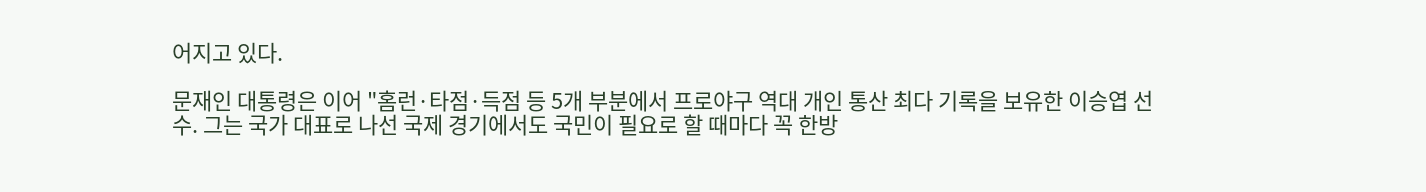어지고 있다.

문재인 대통령은 이어 "홈런·타점·득점 등 5개 부분에서 프로야구 역대 개인 통산 최다 기록을 보유한 이승엽 선수. 그는 국가 대표로 나선 국제 경기에서도 국민이 필요로 할 때마다 꼭 한방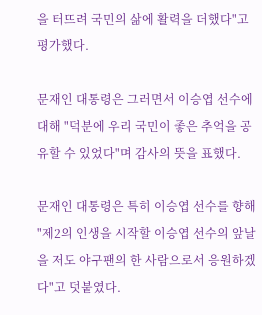을 터뜨려 국민의 삶에 활력을 더했다"고 평가했다.

문재인 대통령은 그러면서 이승엽 선수에 대해 "덕분에 우리 국민이 좋은 추억을 공유할 수 있었다"며 감사의 뜻을 표했다.

문재인 대통령은 특히 이승엽 선수를 향해 "제2의 인생을 시작할 이승엽 선수의 앞날을 저도 야구팬의 한 사람으로서 응원하겠다"고 덧붙였다.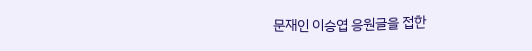문재인 이승엽 응원글을 접한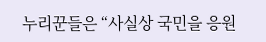누리꾼들은 “사실상 국민을 응원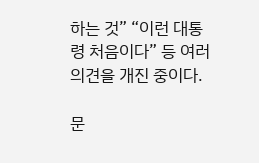하는 것” “이런 대통령 처음이다” 등 여러 의견을 개진 중이다.

문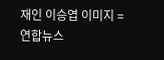재인 이승엽 이미지 = 연합뉴스